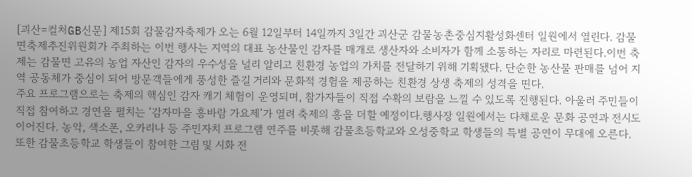[괴산=컬처GB신문] 제15회 감물감자축제가 오는 6월 12일부터 14일까지 3일간 괴산군 감물농촌중심지활성화센터 일원에서 열린다. 감물면축제추진위원회가 주최하는 이번 행사는 지역의 대표 농산물인 감자를 매개로 생산자와 소비자가 함께 소통하는 자리로 마련된다.이번 축제는 감물면 고유의 농업 자산인 감자의 우수성을 널리 알리고 친환경 농업의 가치를 전달하기 위해 기획됐다. 단순한 농산물 판매를 넘어 지역 공동체가 중심이 되어 방문객들에게 풍성한 즐길 거리와 문화적 경험을 제공하는 친환경 상생 축제의 성격을 띤다.
주요 프로그램으로는 축제의 핵심인 감자 캐기 체험이 운영되며, 참가자들이 직접 수확의 보람을 느낄 수 있도록 진행된다. 아울러 주민들이 직접 참여하고 경연을 펼치는 ‘감자마을 흥바람 가요제’가 열려 축제의 흥을 더할 예정이다.행사장 일원에서는 다채로운 문화 공연과 전시도 이어진다. 농악, 색소폰, 오카리나 등 주민자치 프로그램 연주를 비롯해 감물초등학교와 오성중학교 학생들의 특별 공연이 무대에 오른다. 또한 감물초등학교 학생들이 참여한 그림 및 시화 전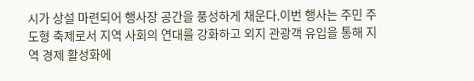시가 상설 마련되어 행사장 공간을 풍성하게 채운다.이번 행사는 주민 주도형 축제로서 지역 사회의 연대를 강화하고 외지 관광객 유입을 통해 지역 경제 활성화에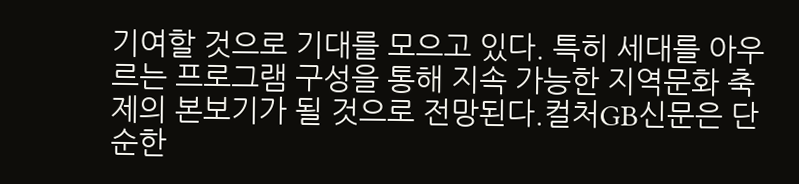기여할 것으로 기대를 모으고 있다. 특히 세대를 아우르는 프로그램 구성을 통해 지속 가능한 지역문화 축제의 본보기가 될 것으로 전망된다.컬처GB신문은 단순한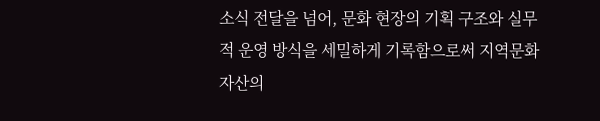소식 전달을 넘어, 문화 현장의 기획 구조와 실무적 운영 방식을 세밀하게 기록함으로써 지역문화 자산의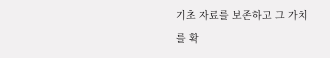기초 자료를 보존하고 그 가치를 확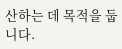산하는 데 목적을 둡니다.